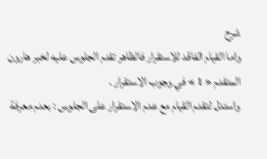شرح
واما القيام الفاقد للاستقرار فالظاهر تقدم الجلوس عليه لخبر هارون المتقدم « 1 » في وجوب الاستقرار .
واستدل لتقدم القيام مع عدم الاستقرار على الجلوس : بعدم معرفة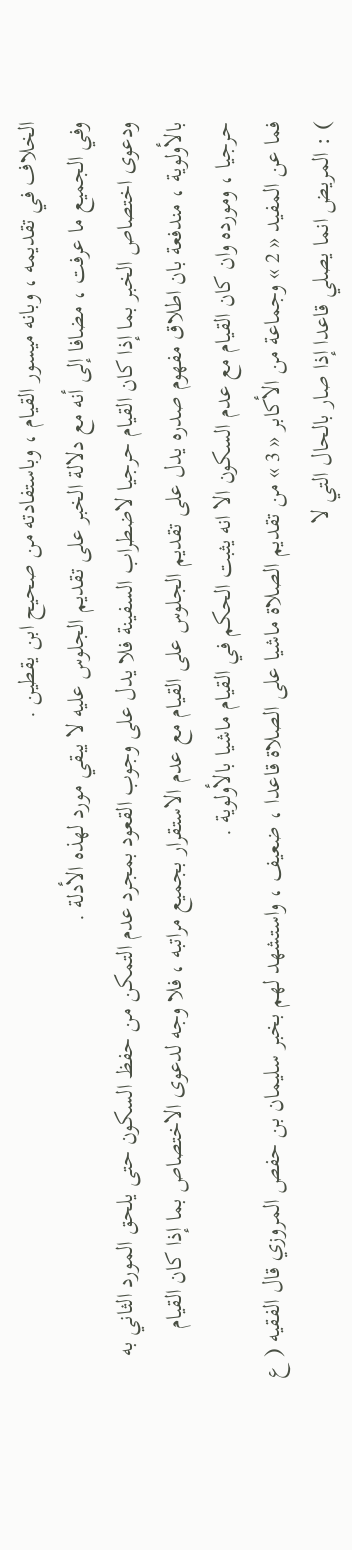الخلاف في تقديمه ، وبانه ميسور القيام ، وباستفادته من صحيح ابن يقطين .
وفي الجميع ما عرفت ، مضافا إلى أنه مع دلالة الخبر على تقديم الجلوس عليه لا يبقي مورد لهذه الأدلة .
ودعوى اختصاص الخبر بما إذا كان القيام حرجيا لاضطراب السفينة فلا يدل على وجوب القعود بمجرد عدم التمكن من حفظ السكون حتى يلحق المورد الثاني به بالأولوية ، مندفعة بان اطلاق مفهوم صدره يدل على تقديم الجلوس على القيام مع عدم الاستقرار بجميع مراتبه ، فلا وجه لدعوى الاختصاص بما إذا كان القيام حرجيا ، ومورده وان كان القيام مع عدم السكون الا انه يثبت الحكم في القيام ماشيا بالأولوية .
فما عن المفيد « 2 » وجماعة من الأكابر « 3 » من تقديم الصلاة ماشيا على الصلاة قاعدا ، ضعيف ، واستشهد لهم بخبر سليمان بن حفص المروزي قال الفقيه ( ع ) : المريض انما يصلي قاعدا إذا صار بالحال التي لا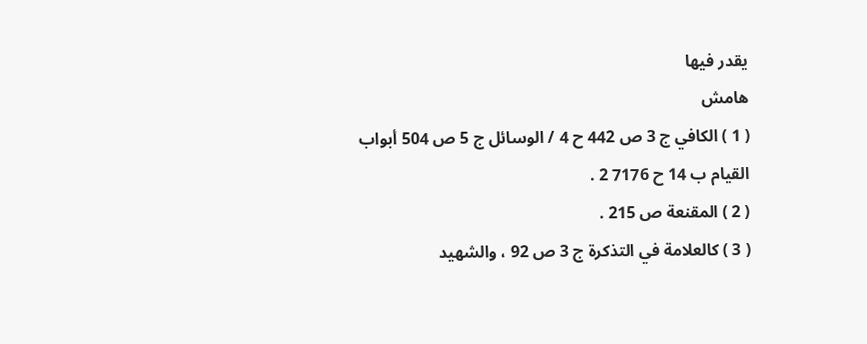يقدر فيها
هامش
( 1 ) الكافي ج 3 ص 442 ح 4 / الوسائل ج 5 ص 504 أبواب القيام ب 14 ح 7176 2 .
( 2 ) المقنعة ص 215 .
( 3 ) كالعلامة في التذكرة ج 3 ص 92 ، والشهيد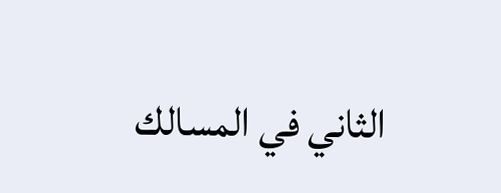الثاني في المسالك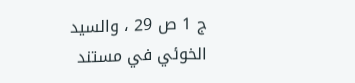ج 1 ص 29 ، والسيد الخوئي في مستند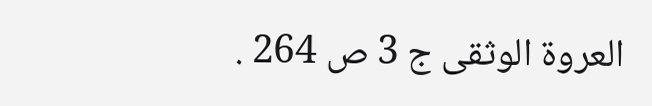العروة الوثقى ج 3 ص 264 .